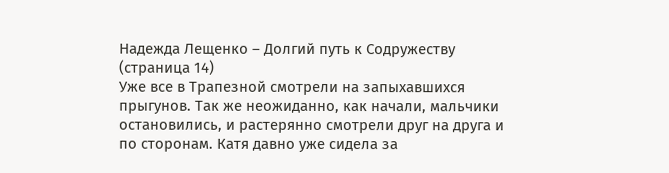Надежда Лещенко – Долгий путь к Содружеству (страница 14)
Уже все в Трапезной смотрели на запыхавшихся прыгунов. Так же неожиданно, как начали, мальчики остановились, и растерянно смотрели друг на друга и по сторонам. Катя давно уже сидела за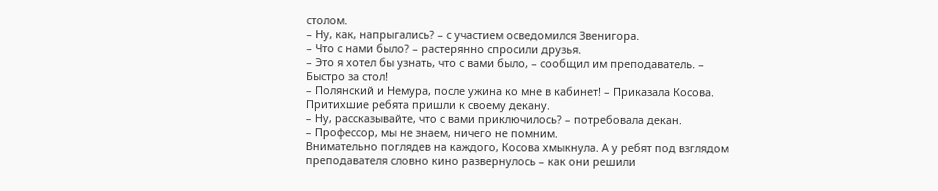столом.
– Ну, как, напрыгались? – с участием осведомился Звенигора.
– Что с нами было? – растерянно спросили друзья.
– Это я хотел бы узнать, что с вами было, – сообщил им преподаватель. – Быстро за стол!
– Полянский и Немура, после ужина ко мне в кабинет! – Приказала Косова. Притихшие ребята пришли к своему декану.
– Ну, рассказывайте, что с вами приключилось? – потребовала декан.
– Профессор, мы не знаем, ничего не помним.
Внимательно поглядев на каждого, Косова хмыкнула. А у ребят под взглядом преподавателя словно кино развернулось – как они решили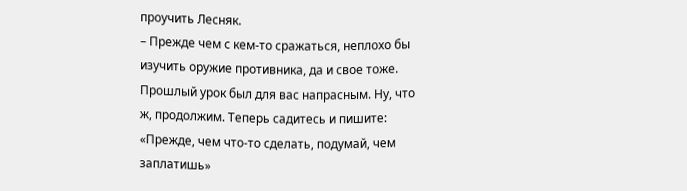проучить Лесняк.
– Прежде чем с кем-то сражаться, неплохо бы изучить оружие противника, да и свое тоже. Прошлый урок был для вас напрасным. Ну, что ж, продолжим. Теперь садитесь и пишите: «Прежде, чем что-то сделать, подумай, чем заплатишь»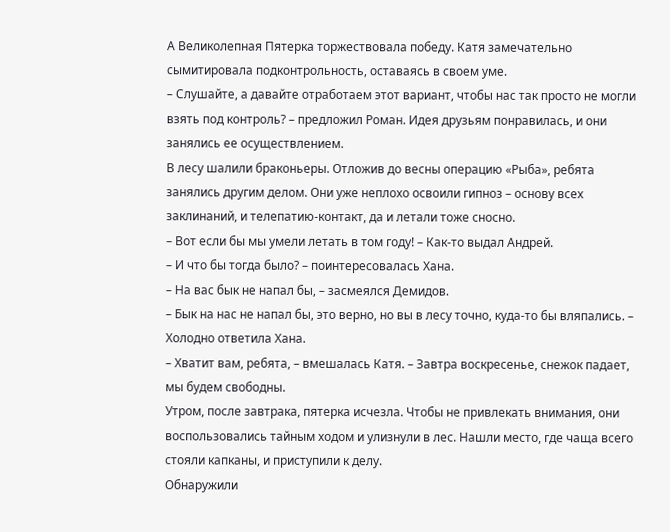А Великолепная Пятерка торжествовала победу. Катя замечательно сымитировала подконтрольность, оставаясь в своем уме.
– Слушайте, а давайте отработаем этот вариант, чтобы нас так просто не могли взять под контроль? – предложил Роман. Идея друзьям понравилась, и они занялись ее осуществлением.
В лесу шалили браконьеры. Отложив до весны операцию «Рыба», ребята занялись другим делом. Они уже неплохо освоили гипноз – основу всех заклинаний, и телепатию-контакт, да и летали тоже сносно.
– Вот если бы мы умели летать в том году! – Как-то выдал Андрей.
– И что бы тогда было? – поинтересовалась Хана.
– На вас бык не напал бы, – засмеялся Демидов.
– Бык на нас не напал бы, это верно, но вы в лесу точно, куда-то бы вляпались. – Холодно ответила Хана.
– Хватит вам, ребята, – вмешалась Катя. – Завтра воскресенье, снежок падает, мы будем свободны.
Утром, после завтрака, пятерка исчезла. Чтобы не привлекать внимания, они воспользовались тайным ходом и улизнули в лес. Нашли место, где чаща всего стояли капканы, и приступили к делу.
Обнаружили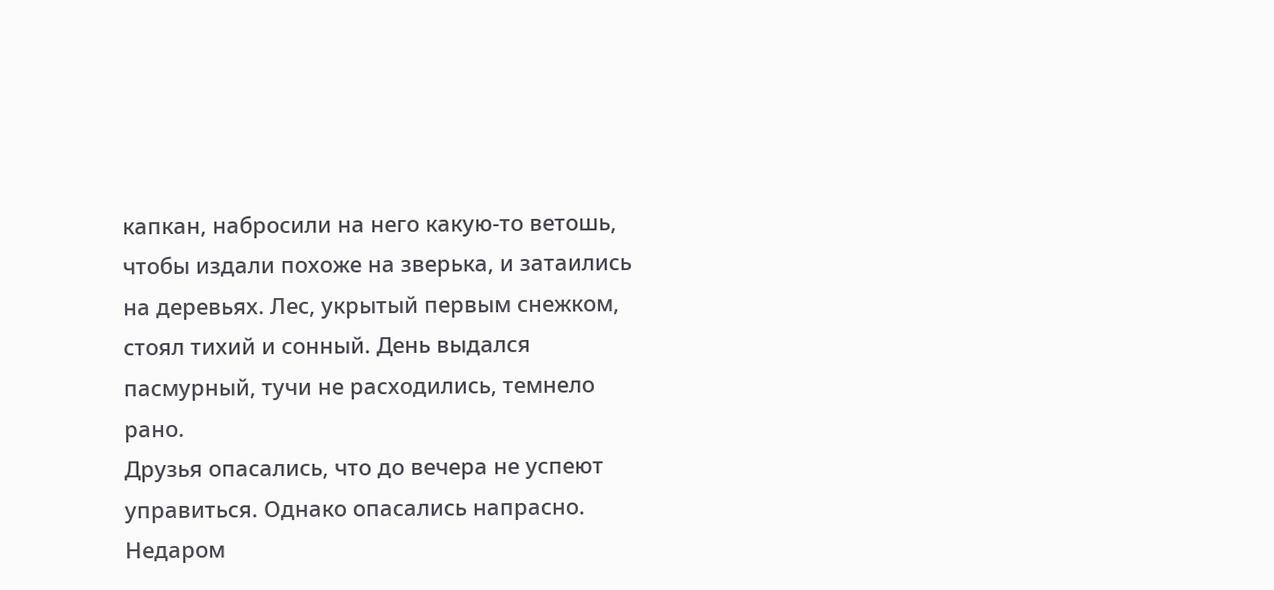капкан, набросили на него какую-то ветошь, чтобы издали похоже на зверька, и затаились на деревьях. Лес, укрытый первым снежком, стоял тихий и сонный. День выдался пасмурный, тучи не расходились, темнело рано.
Друзья опасались, что до вечера не успеют управиться. Однако опасались напрасно. Недаром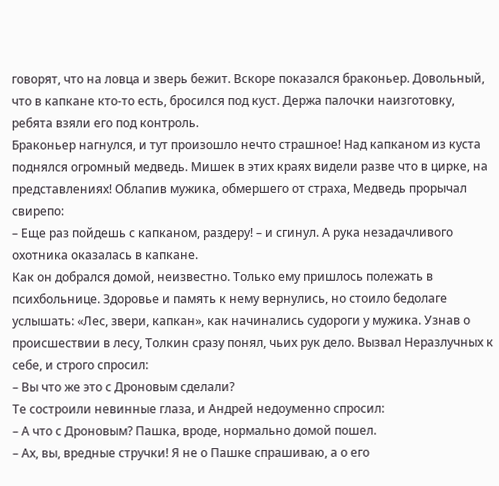говорят, что на ловца и зверь бежит. Вскоре показался браконьер. Довольный, что в капкане кто-то есть, бросился под куст. Держа палочки наизготовку, ребята взяли его под контроль.
Браконьер нагнулся, и тут произошло нечто страшное! Над капканом из куста поднялся огромный медведь. Мишек в этих краях видели разве что в цирке, на представлениях! Облапив мужика, обмершего от страха, Медведь прорычал свирепо:
– Еще раз пойдешь с капканом, раздеру! – и сгинул. А рука незадачливого охотника оказалась в капкане.
Как он добрался домой, неизвестно. Только ему пришлось полежать в психбольнице. Здоровье и память к нему вернулись, но стоило бедолаге услышать: «Лес, звери, капкан», как начинались судороги у мужика. Узнав о происшествии в лесу, Толкин сразу понял, чьих рук дело. Вызвал Неразлучных к себе, и строго спросил:
– Вы что же это с Дроновым сделали?
Те состроили невинные глаза, и Андрей недоуменно спросил:
– А что с Дроновым? Пашка, вроде, нормально домой пошел.
– Ах, вы, вредные стручки! Я не о Пашке спрашиваю, а о его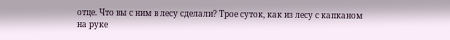отце. Что вы с ним в лесу сделали? Трое суток, как из лесу с капканом на руке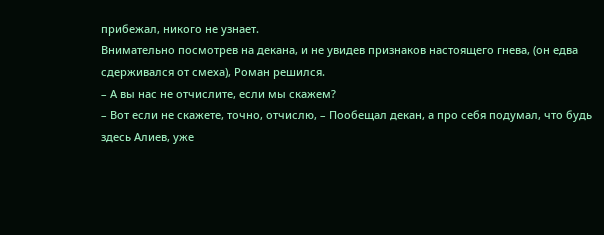прибежал, никого не узнает.
Внимательно посмотрев на декана, и не увидев признаков настоящего гнева, (он едва сдерживался от смеха), Роман решился.
– А вы нас не отчислите, если мы скажем?
– Вот если не скажете, точно, отчислю, – Пообещал декан, а про себя подумал, что будь здесь Алиев, уже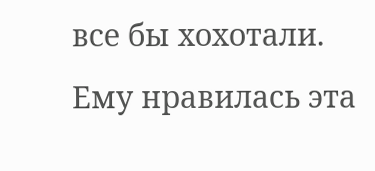все бы хохотали. Ему нравилась эта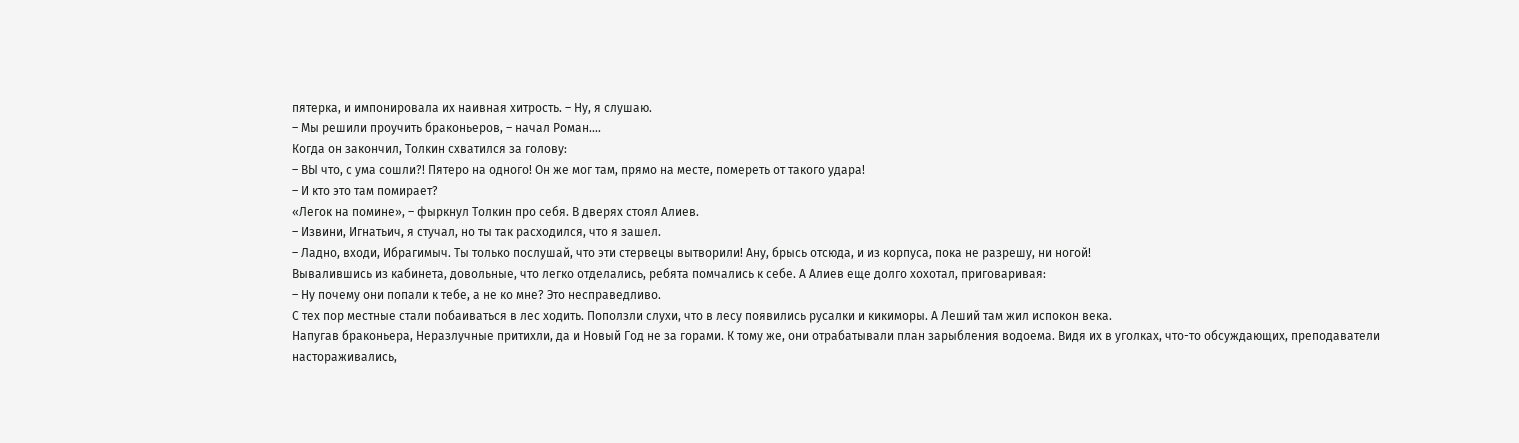пятерка, и импонировала их наивная хитрость. – Ну, я слушаю.
– Мы решили проучить браконьеров, – начал Роман....
Когда он закончил, Толкин схватился за голову:
– ВЫ что, с ума сошли?! Пятеро на одного! Он же мог там, прямо на месте, помереть от такого удара!
– И кто это там помирает?
«Легок на помине», – фыркнул Толкин про себя. В дверях стоял Алиев.
– Извини, Игнатьич, я стучал, но ты так расходился, что я зашел.
– Ладно, входи, Ибрагимыч. Ты только послушай, что эти стервецы вытворили! Ану, брысь отсюда, и из корпуса, пока не разрешу, ни ногой!
Вывалившись из кабинета, довольные, что легко отделались, ребята помчались к себе. А Алиев еще долго хохотал, приговаривая:
– Ну почему они попали к тебе, а не ко мне? Это несправедливо.
С тех пор местные стали побаиваться в лес ходить. Поползли слухи, что в лесу появились русалки и кикиморы. А Леший там жил испокон века.
Напугав браконьера, Неразлучные притихли, да и Новый Год не за горами. К тому же, они отрабатывали план зарыбления водоема. Видя их в уголках, что-то обсуждающих, преподаватели настораживались,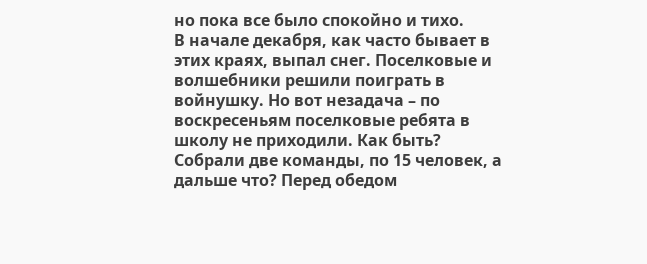но пока все было спокойно и тихо.
В начале декабря, как часто бывает в этих краях, выпал снег. Поселковые и волшебники решили поиграть в войнушку. Но вот незадача – по воскресеньям поселковые ребята в школу не приходили. Как быть? Собрали две команды, по 15 человек, а дальше что? Перед обедом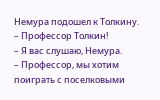Немура подошел к Толкину.
– Профессор Толкин!
– Я вас слушаю, Немура.
– Профессор, мы хотим поиграть с поселковыми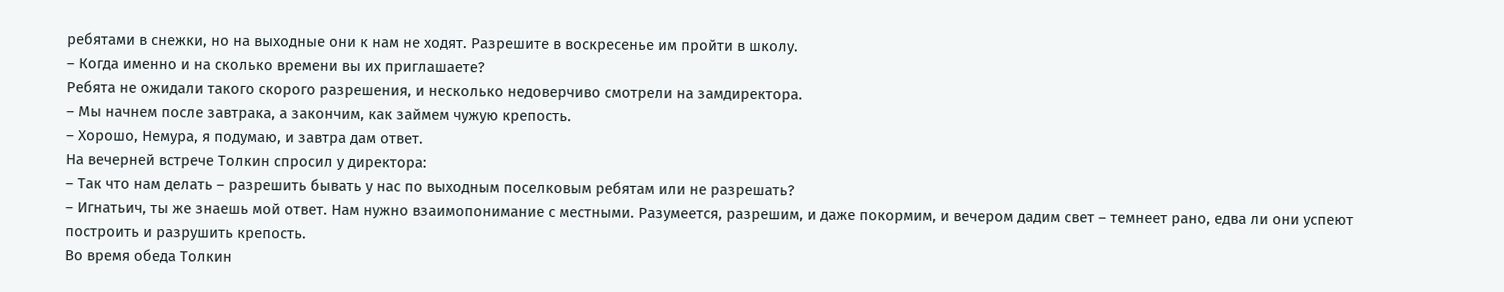ребятами в снежки, но на выходные они к нам не ходят. Разрешите в воскресенье им пройти в школу.
– Когда именно и на сколько времени вы их приглашаете?
Ребята не ожидали такого скорого разрешения, и несколько недоверчиво смотрели на замдиректора.
– Мы начнем после завтрака, а закончим, как займем чужую крепость.
– Хорошо, Немура, я подумаю, и завтра дам ответ.
На вечерней встрече Толкин спросил у директора:
– Так что нам делать – разрешить бывать у нас по выходным поселковым ребятам или не разрешать?
– Игнатьич, ты же знаешь мой ответ. Нам нужно взаимопонимание с местными. Разумеется, разрешим, и даже покормим, и вечером дадим свет – темнеет рано, едва ли они успеют построить и разрушить крепость.
Во время обеда Толкин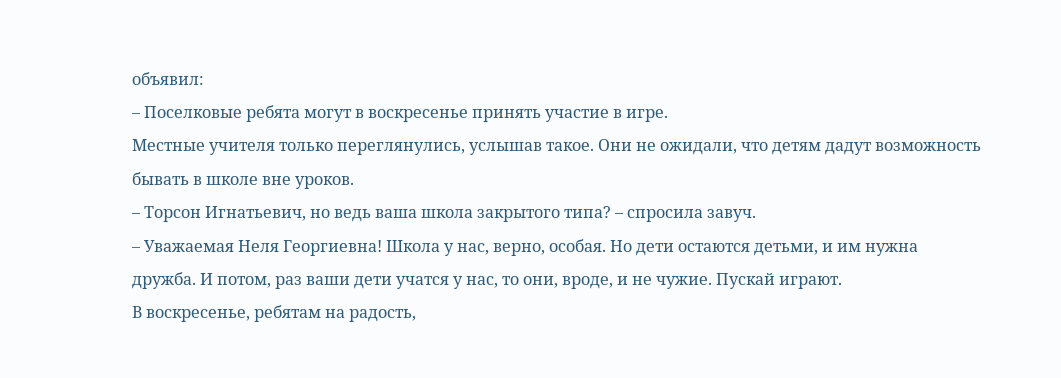объявил:
– Поселковые ребята могут в воскресенье принять участие в игре.
Местные учителя только переглянулись, услышав такое. Они не ожидали, что детям дадут возможность бывать в школе вне уроков.
– Торсон Игнатьевич, но ведь ваша школа закрытого типа? – спросила завуч.
– Уважаемая Неля Георгиевна! Школа у нас, верно, особая. Но дети остаются детьми, и им нужна дружба. И потом, раз ваши дети учатся у нас, то они, вроде, и не чужие. Пускай играют.
В воскресенье, ребятам на радость,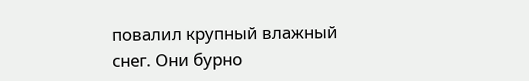повалил крупный влажный снег. Они бурно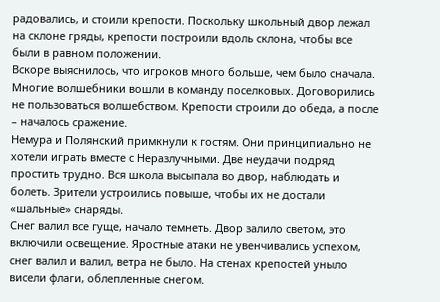радовались, и стоили крепости. Поскольку школьный двор лежал на склоне гряды, крепости построили вдоль склона, чтобы все были в равном положении.
Вскоре выяснилось, что игроков много больше, чем было сначала. Многие волшебники вошли в команду поселковых. Договорились не пользоваться волшебством. Крепости строили до обеда, а после – началось сражение.
Немура и Полянский примкнули к гостям. Они принципиально не хотели играть вместе с Неразлучными. Две неудачи подряд простить трудно. Вся школа высыпала во двор, наблюдать и болеть. Зрители устроились повыше, чтобы их не достали «шальные» снаряды.
Снег валил все гуще, начало темнеть. Двор залило светом, это включили освещение. Яростные атаки не увенчивались успехом, снег валил и валил, ветра не было. На стенах крепостей уныло висели флаги, облепленные снегом.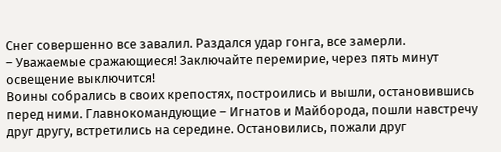Снег совершенно все завалил. Раздался удар гонга, все замерли.
– Уважаемые сражающиеся! Заключайте перемирие, через пять минут освещение выключится!
Воины собрались в своих крепостях, построились и вышли, остановившись перед ними. Главнокомандующие – Игнатов и Майборода, пошли навстречу друг другу, встретились на середине. Остановились, пожали друг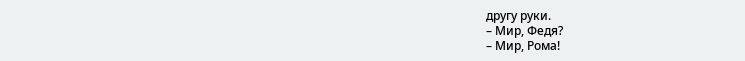другу руки.
– Мир, Федя?
– Мир, Рома!